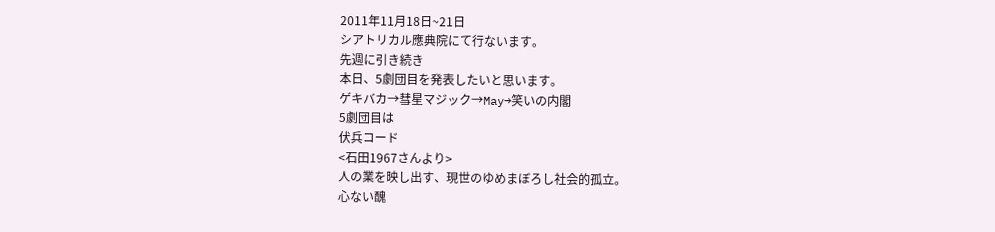2011年11月18日~21日
シアトリカル應典院にて行ないます。
先週に引き続き
本日、5劇団目を発表したいと思います。
ゲキバカ→彗星マジック→May→笑いの内閣
5劇団目は
伏兵コード
<石田1967さんより>
人の業を映し出す、現世のゆめまぼろし社会的孤立。
心ない醜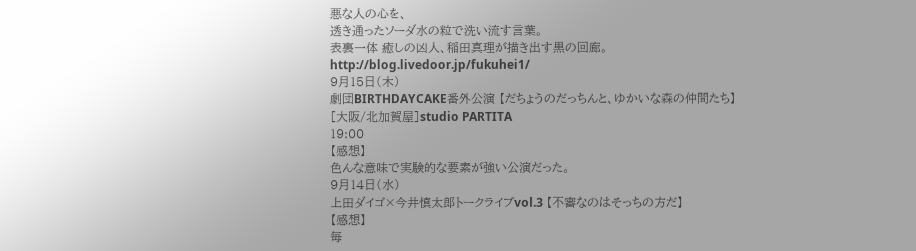悪な人の心を、
透き通ったソーダ水の粒で洗い流す言葉。
表裏一体 癒しの凶人、稲田真理が描き出す黒の回廊。
http://blog.livedoor.jp/fukuhei1/
9月15日(木)
劇団BIRTHDAYCAKE番外公演 【だちょうのだっちんと、ゆかいな森の仲間たち】
[大阪/北加賀屋]studio PARTITA
19:00
【感想】
色んな意味で実験的な要素が強い公演だった。
9月14日(水)
上田ダイゴ×今井慎太郎トークライブvol.3 【不審なのはそっちの方だ】
【感想】
毎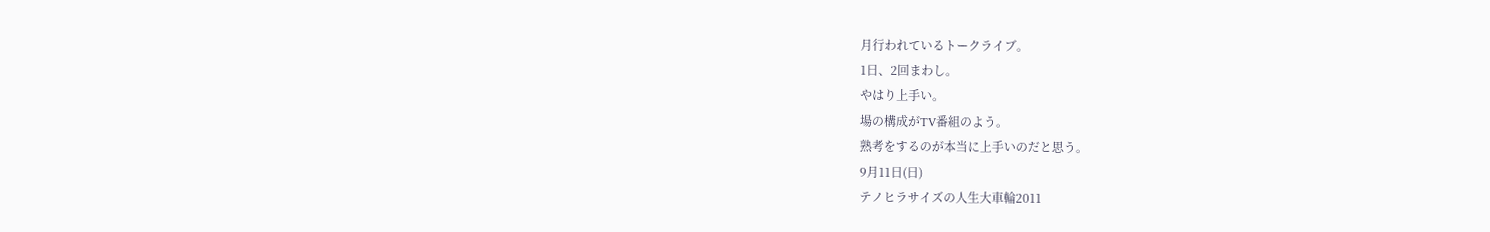月行われているトークライブ。
1日、2回まわし。
やはり上手い。
場の構成がTV番組のよう。
熟考をするのが本当に上手いのだと思う。
9月11日(日)
テノヒラサイズの人生大車輪2011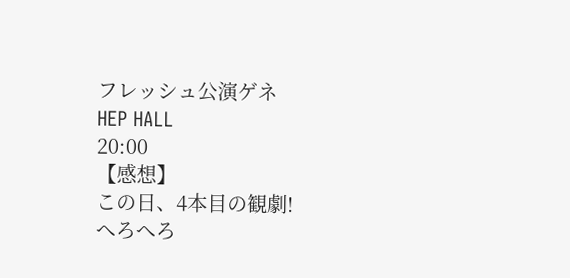フレッシュ公演ゲネ
HEP HALL
20:00
【感想】
この日、4本目の観劇!
へろへろ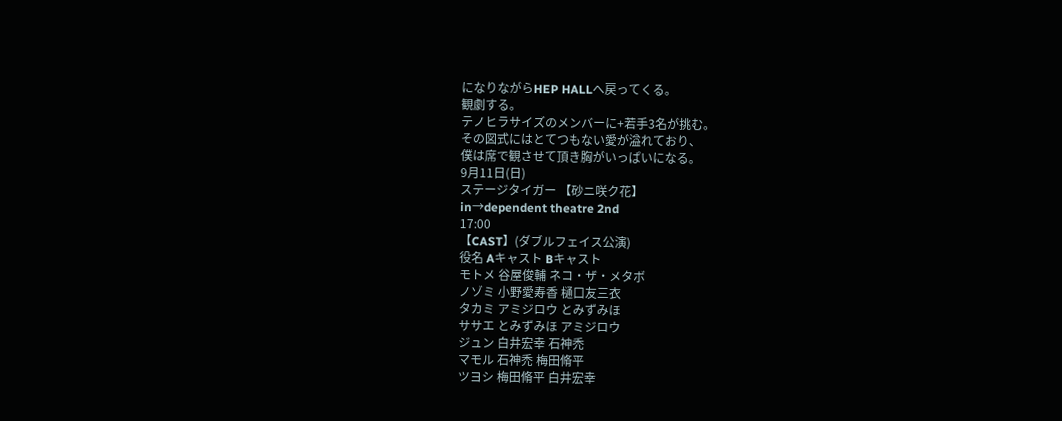になりながらHEP HALLへ戻ってくる。
観劇する。
テノヒラサイズのメンバーに+若手3名が挑む。
その図式にはとてつもない愛が溢れており、
僕は席で観させて頂き胸がいっぱいになる。
9月11日(日)
ステージタイガー 【砂ニ咲ク花】
in→dependent theatre 2nd
17:00
【CAST】(ダブルフェイス公演)
役名 Aキャスト Bキャスト
モトメ 谷屋俊輔 ネコ・ザ・メタボ
ノゾミ 小野愛寿香 樋口友三衣
タカミ アミジロウ とみずみほ
ササエ とみずみほ アミジロウ
ジュン 白井宏幸 石神禿
マモル 石神禿 梅田脩平
ツヨシ 梅田脩平 白井宏幸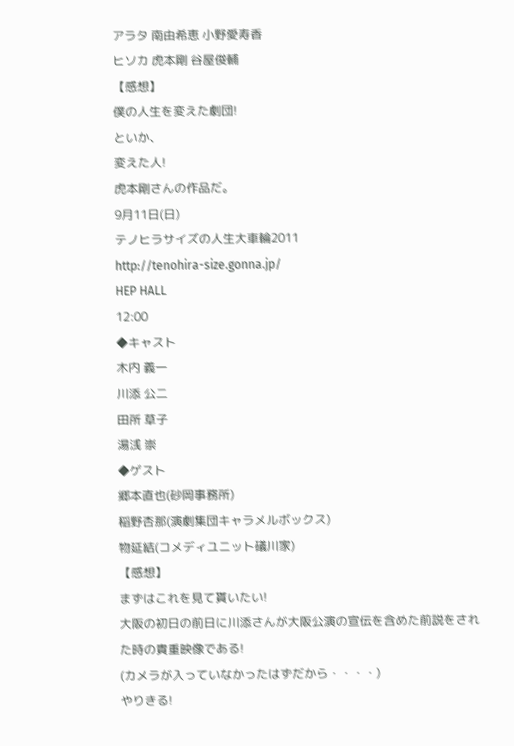アラタ 南由希恵 小野愛寿香
ヒソカ 虎本剛 谷屋俊輔
【感想】
僕の人生を変えた劇団!
といか、
変えた人!
虎本剛さんの作品だ。
9月11日(日)
テノヒラサイズの人生大車輪2011
http://tenohira-size.gonna.jp/
HEP HALL
12:00
◆キャスト
木内 義一
川添 公二
田所 草子
湯浅 崇
◆ゲスト
郷本直也(砂岡事務所)
稲野杏那(演劇集団キャラメルボックス)
物延結(コメディユニット礒川家)
【感想】
まずはこれを見て貰いたい!
大阪の初日の前日に川添さんが大阪公演の宣伝を含めた前説をされた時の貴重映像である!
(カメラが入っていなかったはずだから・・・・)
やりきる!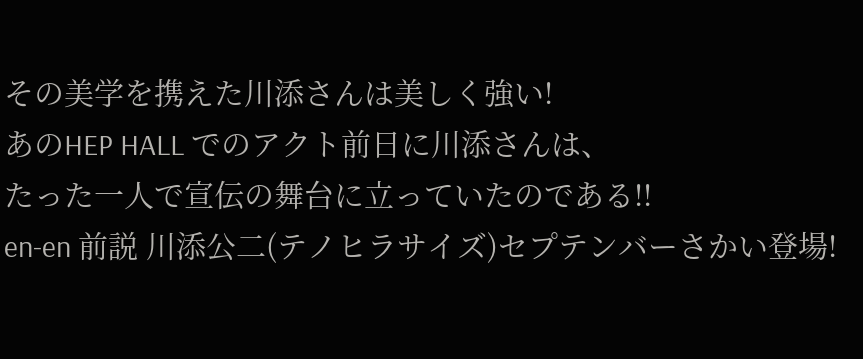その美学を携えた川添さんは美しく強い!
あのHEP HALL でのアクト前日に川添さんは、
たった一人で宣伝の舞台に立っていたのである!!
en-en 前説 川添公二(テノヒラサイズ)セプテンバーさかい登場!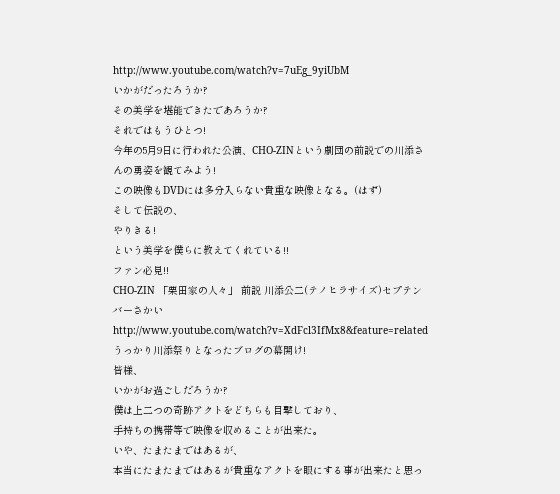http://www.youtube.com/watch?v=7uEg_9yiUbM
いかがだったろうか?
その美学を堪能できたであろうか?
それではもうひとつ!
今年の5月9日に行われた公演、CHO-ZINという劇団の前説での川添さんの勇姿を観てみよう!
この映像もDVDには多分入らない貴重な映像となる。(はず)
そして伝説の、
やりきる!
という美学を僕らに教えてくれている!!
ファン必見!!
CHO-ZIN 「栗田家の人々」 前説 川添公二(テノヒラサイズ)セプテンバーさかい
http://www.youtube.com/watch?v=XdFcl3IfMx8&feature=related
うっかり川添祭りとなったブログの幕開け!
皆様、
いかがお過ごしだろうか?
僕は上二つの奇跡アクトをどちらも目撃しており、
手持ちの携帯等で映像を収めることが出来た。
いや、たまたまではあるが、
本当にたまたまではあるが貴重なアクトを眼にする事が出来たと思っ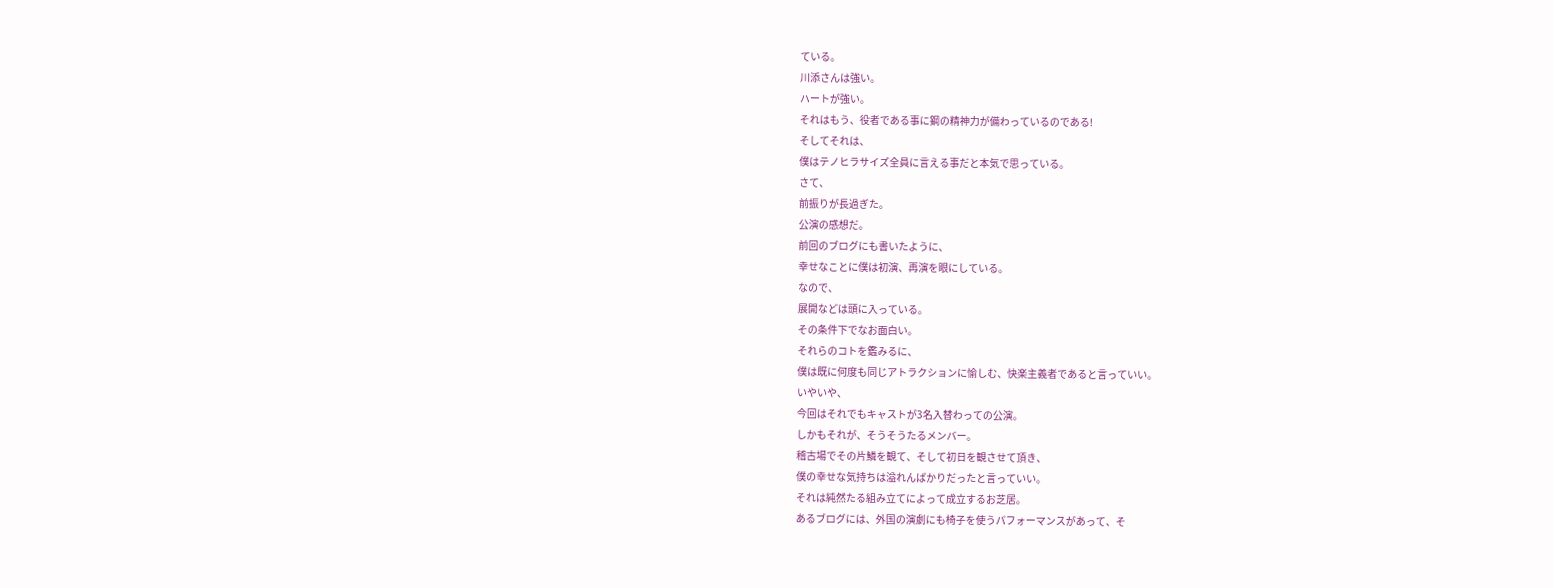ている。
川添さんは強い。
ハートが強い。
それはもう、役者である事に鋼の精神力が備わっているのである!
そしてそれは、
僕はテノヒラサイズ全員に言える事だと本気で思っている。
さて、
前振りが長過ぎた。
公演の感想だ。
前回のブログにも書いたように、
幸せなことに僕は初演、再演を眼にしている。
なので、
展開などは頭に入っている。
その条件下でなお面白い。
それらのコトを鑑みるに、
僕は既に何度も同じアトラクションに愉しむ、快楽主義者であると言っていい。
いやいや、
今回はそれでもキャストが3名入替わっての公演。
しかもそれが、そうそうたるメンバー。
稽古場でその片鱗を観て、そして初日を観させて頂き、
僕の幸せな気持ちは溢れんばかりだったと言っていい。
それは純然たる組み立てによって成立するお芝居。
あるブログには、外国の演劇にも椅子を使うパフォーマンスがあって、そ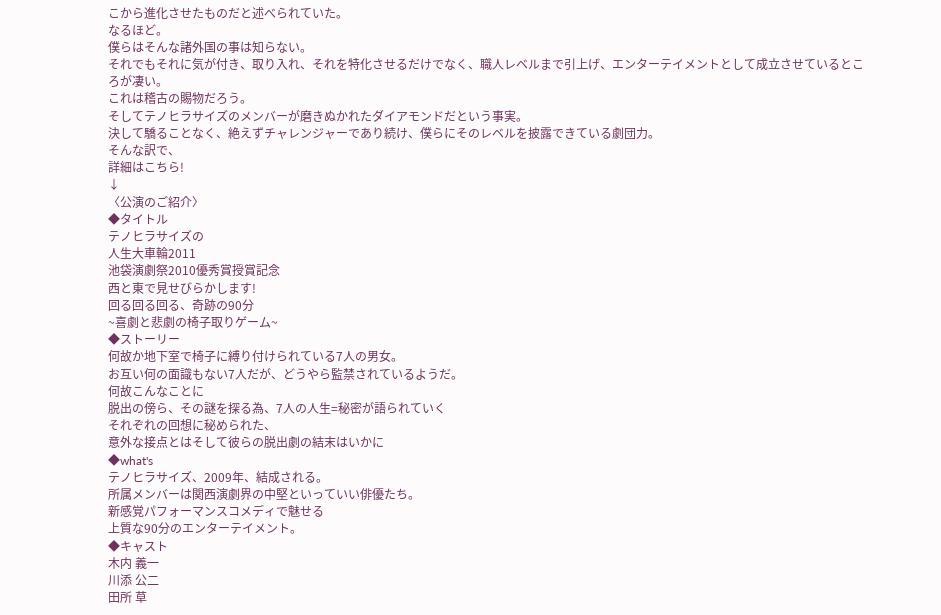こから進化させたものだと述べられていた。
なるほど。
僕らはそんな諸外国の事は知らない。
それでもそれに気が付き、取り入れ、それを特化させるだけでなく、職人レベルまで引上げ、エンターテイメントとして成立させているところが凄い。
これは稽古の賜物だろう。
そしてテノヒラサイズのメンバーが磨きぬかれたダイアモンドだという事実。
決して驕ることなく、絶えずチャレンジャーであり続け、僕らにそのレベルを披露できている劇団力。
そんな訳で、
詳細はこちら!
↓
〈公演のご紹介〉
◆タイトル
テノヒラサイズの
人生大車輪2011
池袋演劇祭2010優秀賞授賞記念
西と東で見せびらかします!
回る回る回る、奇跡の90分
~喜劇と悲劇の椅子取りゲーム~
◆ストーリー
何故か地下室で椅子に縛り付けられている7人の男女。
お互い何の面識もない7人だが、どうやら監禁されているようだ。
何故こんなことに
脱出の傍ら、その謎を探る為、7人の人生=秘密が語られていく
それぞれの回想に秘められた、
意外な接点とはそして彼らの脱出劇の結末はいかに
◆what's
テノヒラサイズ、2009年、結成される。
所属メンバーは関西演劇界の中堅といっていい俳優たち。
新感覚パフォーマンスコメディで魅せる
上質な90分のエンターテイメント。
◆キャスト
木内 義一
川添 公二
田所 草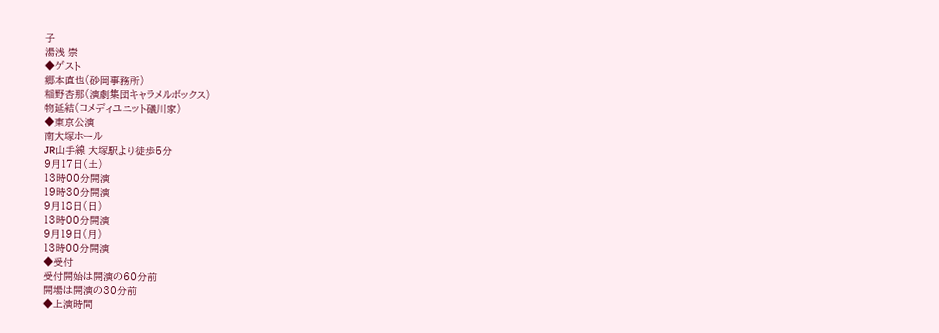子
湯浅 崇
◆ゲスト
郷本直也(砂岡事務所)
稲野杏那(演劇集団キャラメルボックス)
物延結(コメディユニット礒川家)
◆東京公演
南大塚ホール
JR山手線 大塚駅より徒歩5分
9月17日(土)
13時00分開演
19時30分開演
9月18日(日)
13時00分開演
9月19日(月)
13時00分開演
◆受付
受付開始は開演の60分前
開場は開演の30分前
◆上演時間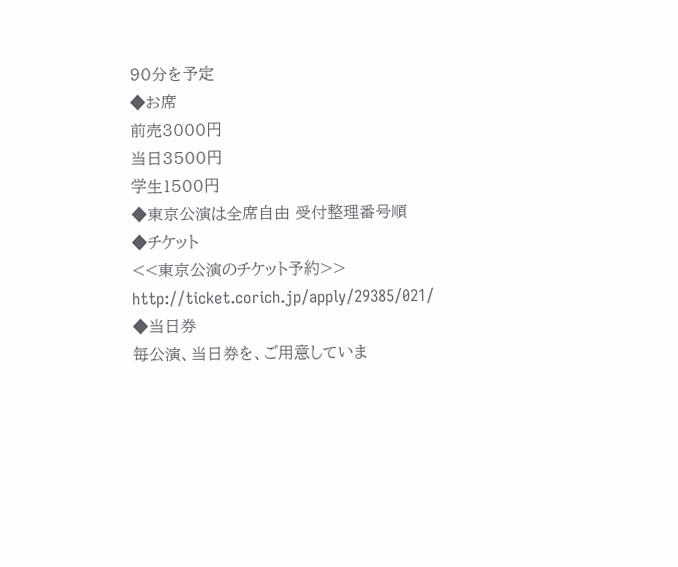90分を予定
◆お席
前売3000円
当日3500円
学生1500円
◆東京公演は全席自由 受付整理番号順
◆チケット
<<東京公演のチケット予約>>
http://ticket.corich.jp/apply/29385/021/
◆当日券
毎公演、当日券を、ご用意していま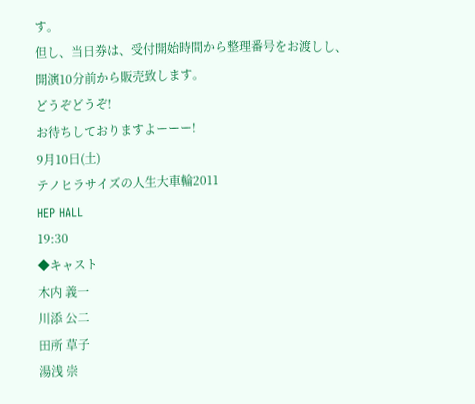す。
但し、当日券は、受付開始時間から整理番号をお渡しし、
開演10分前から販売致します。
どうぞどうぞ!
お待ちしておりますよーーー!
9月10日(土)
テノヒラサイズの人生大車輪2011
HEP HALL
19:30
◆キャスト
木内 義一
川添 公二
田所 草子
湯浅 崇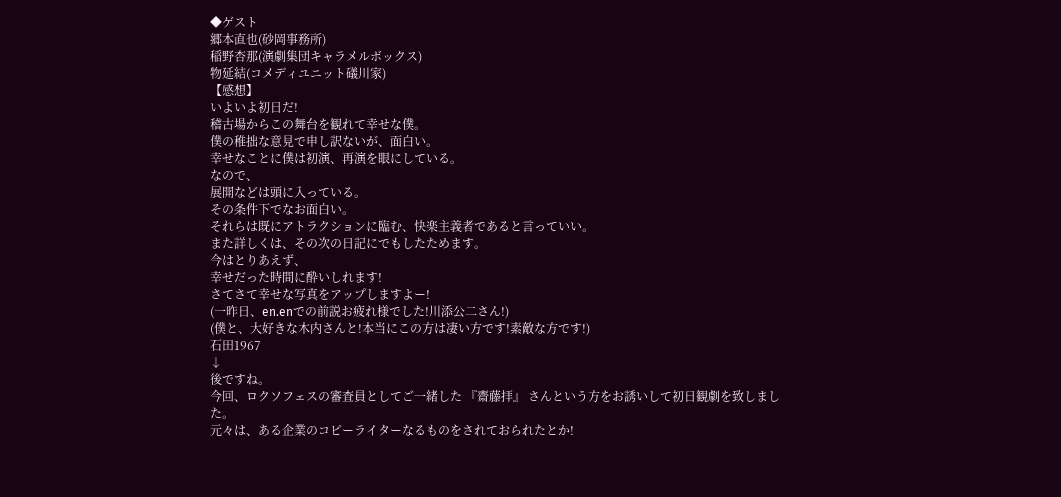◆ゲスト
郷本直也(砂岡事務所)
稲野杏那(演劇集団キャラメルボックス)
物延結(コメディユニット礒川家)
【感想】
いよいよ初日だ!
稽古場からこの舞台を観れて幸せな僕。
僕の稚拙な意見で申し訳ないが、面白い。
幸せなことに僕は初演、再演を眼にしている。
なので、
展開などは頭に入っている。
その条件下でなお面白い。
それらは既にアトラクションに臨む、快楽主義者であると言っていい。
また詳しくは、その次の日記にでもしたためます。
今はとりあえず、
幸せだった時間に酔いしれます!
さてさて幸せな写真をアップしますよー!
(一昨日、en.enでの前説お疲れ様でした!川添公二さん!)
(僕と、大好きな木内さんと!本当にこの方は凄い方です!素敵な方です!)
石田1967
↓
後ですね。
今回、ロクソフェスの審査員としてご一緒した 『齋藤拝』 さんという方をお誘いして初日観劇を致しました。
元々は、ある企業のコピーライターなるものをされておられたとか!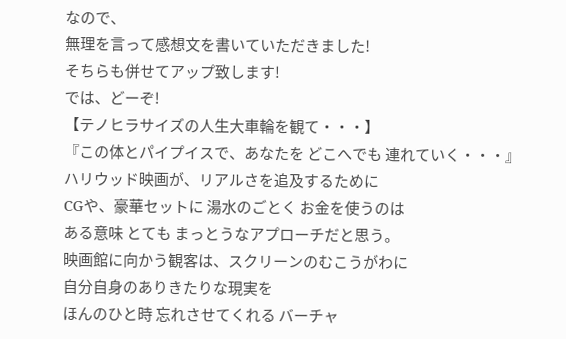なので、
無理を言って感想文を書いていただきました!
そちらも併せてアップ致します!
では、どーぞ!
【テノヒラサイズの人生大車輪を観て・・・】
『この体とパイプイスで、あなたを どこへでも 連れていく・・・』
ハリウッド映画が、リアルさを追及するために
CGや、豪華セットに 湯水のごとく お金を使うのは
ある意味 とても まっとうなアプローチだと思う。
映画館に向かう観客は、スクリーンのむこうがわに
自分自身のありきたりな現実を
ほんのひと時 忘れさせてくれる バーチャ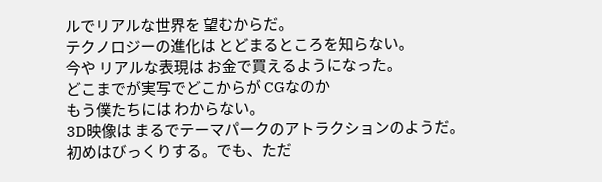ルでリアルな世界を 望むからだ。
テクノロジーの進化は とどまるところを知らない。
今や リアルな表現は お金で買えるようになった。
どこまでが実写でどこからが CGなのか
もう僕たちには わからない。
3D映像は まるでテーマパークのアトラクションのようだ。
初めはびっくりする。でも、ただ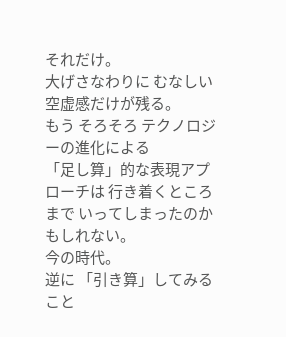それだけ。
大げさなわりに むなしい空虚感だけが残る。
もう そろそろ テクノロジーの進化による
「足し算」的な表現アプローチは 行き着くところまで いってしまったのかもしれない。
今の時代。
逆に 「引き算」してみること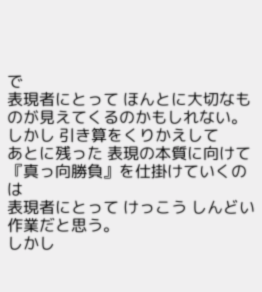で
表現者にとって ほんとに大切なものが見えてくるのかもしれない。
しかし 引き算をくりかえして
あとに残った 表現の本質に向けて 『真っ向勝負』を仕掛けていくのは
表現者にとって けっこう しんどい作業だと思う。
しかし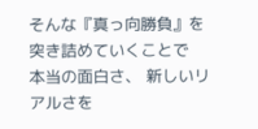そんな『真っ向勝負』を 突き詰めていくことで
本当の面白さ、 新しいリアルさを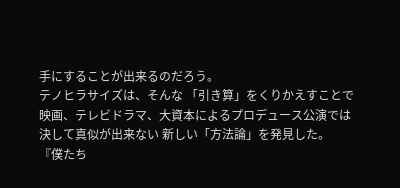手にすることが出来るのだろう。
テノヒラサイズは、そんな 「引き算」をくりかえすことで
映画、テレビドラマ、大資本によるプロデュース公演では
決して真似が出来ない 新しい「方法論」を発見した。
『僕たち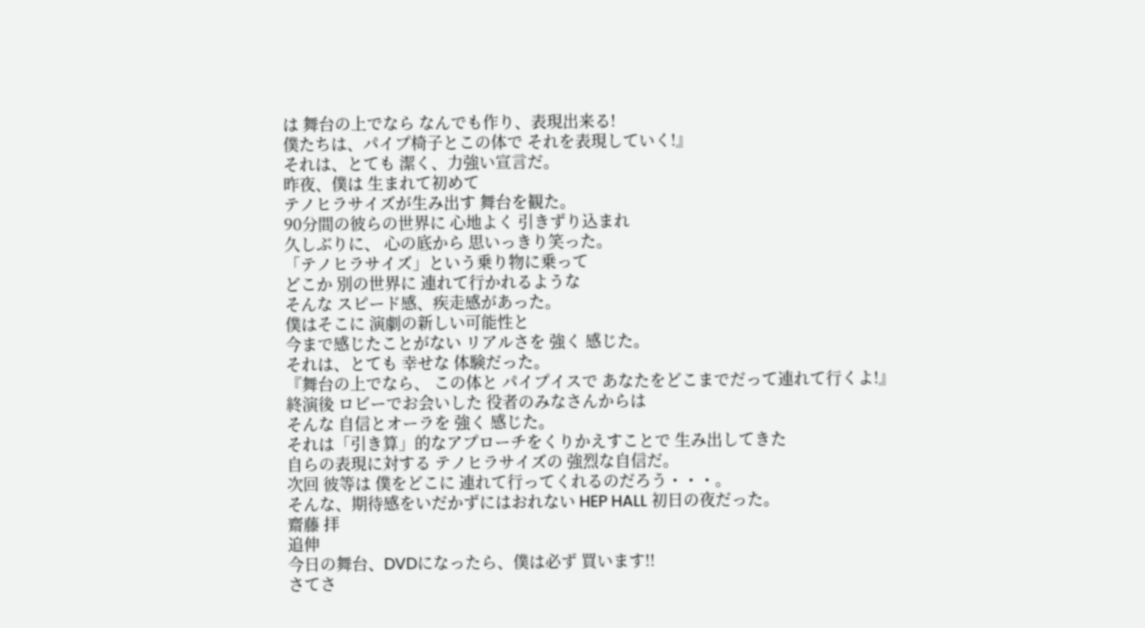は 舞台の上でなら なんでも作り、表現出来る!
僕たちは、パイプ椅子とこの体で それを表現していく!』
それは、とても 潔く、力強い宣言だ。
昨夜、僕は 生まれて初めて
テノヒラサイズが生み出す 舞台を観た。
90分間の彼らの世界に 心地よく 引きずり込まれ
久しぶりに、 心の底から 思いっきり笑った。
「テノヒラサイズ」という乗り物に乗って
どこか 別の世界に 連れて行かれるような
そんな スピード感、疾走感があった。
僕はそこに 演劇の新しい可能性と
今まで感じたことがない リアルさを 強く 感じた。
それは、とても 幸せな 体験だった。
『舞台の上でなら、 この体と パイプイスで あなたをどこまでだって連れて行くよ!』
終演後 ロビーでお会いした 役者のみなさんからは
そんな 自信とオーラを 強く 感じた。
それは「引き算」的なアプローチをくりかえすことで 生み出してきた
自らの表現に対する テノヒラサイズの 強烈な自信だ。
次回 彼等は 僕をどこに 連れて行ってくれるのだろう・・・。
そんな、期待感をいだかずにはおれない HEP HALL 初日の夜だった。
齋藤 拝
追伸
今日の舞台、DVDになったら、僕は必ず 買います!!
さてさ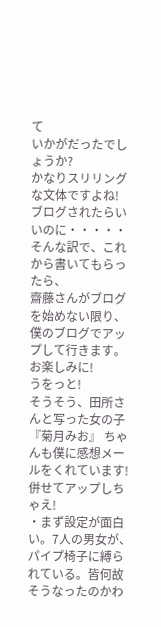て
いかがだったでしょうか?
かなりスリリングな文体ですよね!
ブログされたらいいのに・・・・・
そんな訳で、これから書いてもらったら、
齋藤さんがブログを始めない限り、
僕のブログでアップして行きます。
お楽しみに!
うをっと!
そうそう、田所さんと写った女の子 『菊月みお』 ちゃんも僕に感想メールをくれています!
併せてアップしちゃえ!
・まず設定が面白い。7人の男女が、パイプ椅子に縛られている。皆何故そうなったのかわ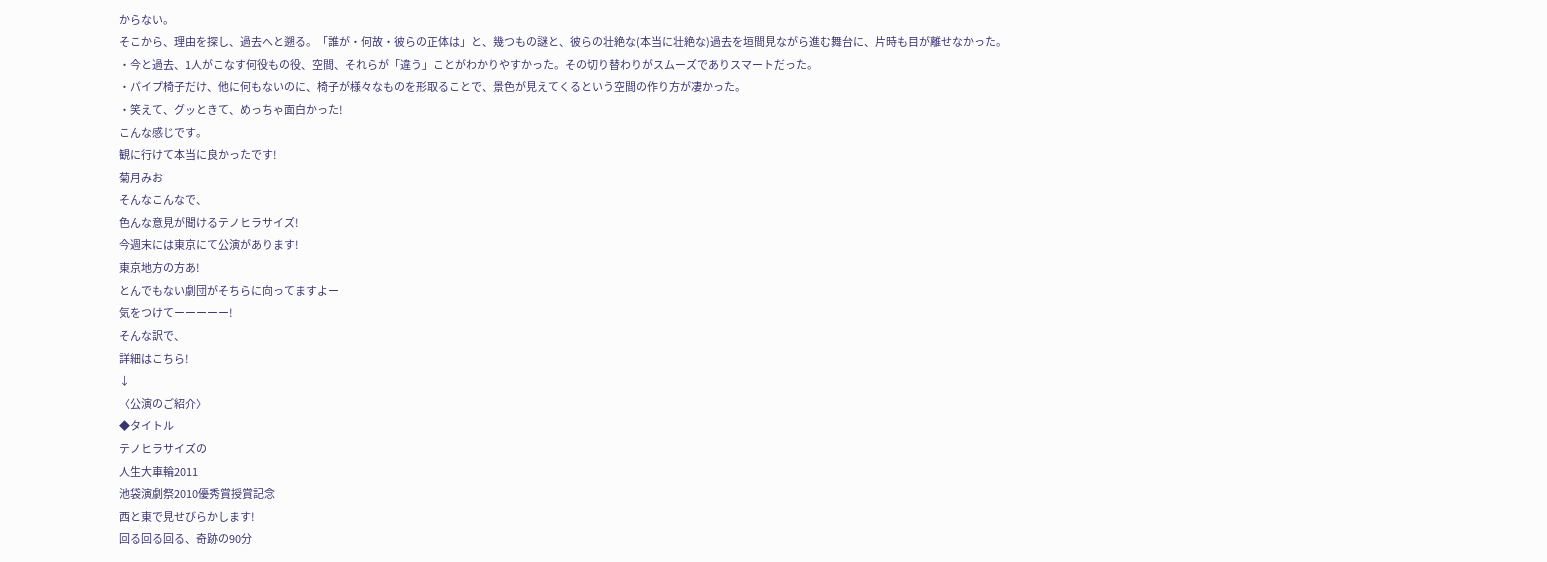からない。
そこから、理由を探し、過去へと遡る。「誰が・何故・彼らの正体は」と、幾つもの謎と、彼らの壮絶な(本当に壮絶な)過去を垣間見ながら進む舞台に、片時も目が離せなかった。
・今と過去、1人がこなす何役もの役、空間、それらが「違う」ことがわかりやすかった。その切り替わりがスムーズでありスマートだった。
・パイプ椅子だけ、他に何もないのに、椅子が様々なものを形取ることで、景色が見えてくるという空間の作り方が凄かった。
・笑えて、グッときて、めっちゃ面白かった!
こんな感じです。
観に行けて本当に良かったです!
菊月みお
そんなこんなで、
色んな意見が聞けるテノヒラサイズ!
今週末には東京にて公演があります!
東京地方の方あ!
とんでもない劇団がそちらに向ってますよー
気をつけてーーーーー!
そんな訳で、
詳細はこちら!
↓
〈公演のご紹介〉
◆タイトル
テノヒラサイズの
人生大車輪2011
池袋演劇祭2010優秀賞授賞記念
西と東で見せびらかします!
回る回る回る、奇跡の90分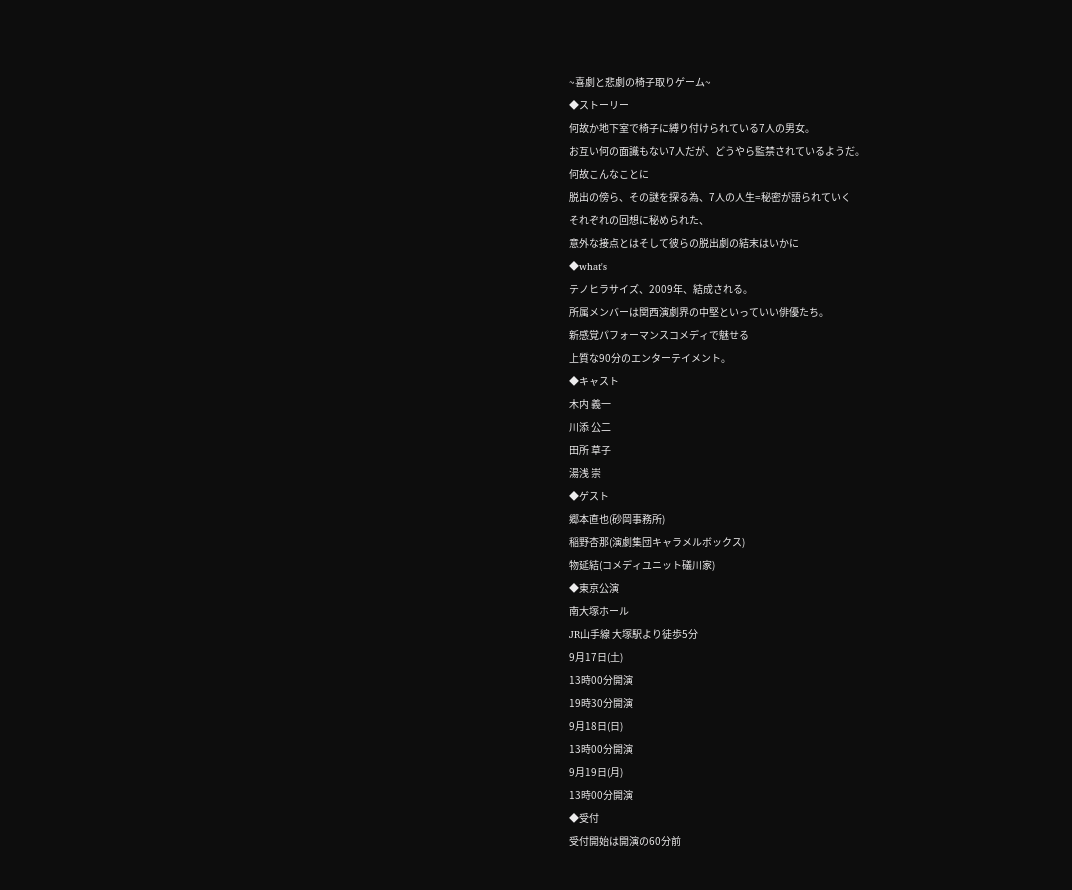~喜劇と悲劇の椅子取りゲーム~
◆ストーリー
何故か地下室で椅子に縛り付けられている7人の男女。
お互い何の面識もない7人だが、どうやら監禁されているようだ。
何故こんなことに
脱出の傍ら、その謎を探る為、7人の人生=秘密が語られていく
それぞれの回想に秘められた、
意外な接点とはそして彼らの脱出劇の結末はいかに
◆what's
テノヒラサイズ、2009年、結成される。
所属メンバーは関西演劇界の中堅といっていい俳優たち。
新感覚パフォーマンスコメディで魅せる
上質な90分のエンターテイメント。
◆キャスト
木内 義一
川添 公二
田所 草子
湯浅 崇
◆ゲスト
郷本直也(砂岡事務所)
稲野杏那(演劇集団キャラメルボックス)
物延結(コメディユニット礒川家)
◆東京公演
南大塚ホール
JR山手線 大塚駅より徒歩5分
9月17日(土)
13時00分開演
19時30分開演
9月18日(日)
13時00分開演
9月19日(月)
13時00分開演
◆受付
受付開始は開演の60分前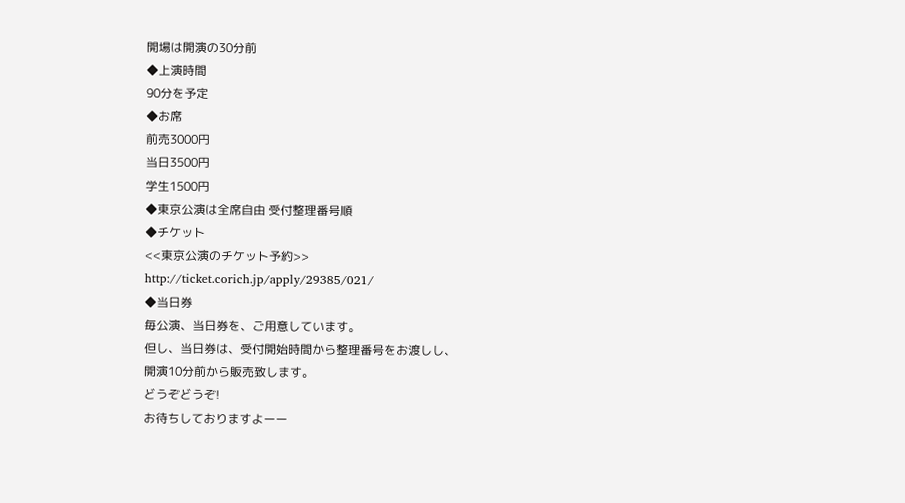開場は開演の30分前
◆上演時間
90分を予定
◆お席
前売3000円
当日3500円
学生1500円
◆東京公演は全席自由 受付整理番号順
◆チケット
<<東京公演のチケット予約>>
http://ticket.corich.jp/apply/29385/021/
◆当日券
毎公演、当日券を、ご用意しています。
但し、当日券は、受付開始時間から整理番号をお渡しし、
開演10分前から販売致します。
どうぞどうぞ!
お待ちしておりますよーー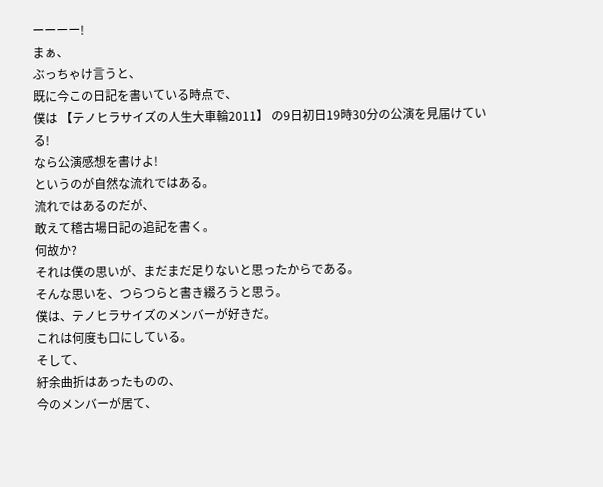ーーーー!
まぁ、
ぶっちゃけ言うと、
既に今この日記を書いている時点で、
僕は 【テノヒラサイズの人生大車輪2011】 の9日初日19時30分の公演を見届けている!
なら公演感想を書けよ!
というのが自然な流れではある。
流れではあるのだが、
敢えて稽古場日記の追記を書く。
何故か?
それは僕の思いが、まだまだ足りないと思ったからである。
そんな思いを、つらつらと書き綴ろうと思う。
僕は、テノヒラサイズのメンバーが好きだ。
これは何度も口にしている。
そして、
紆余曲折はあったものの、
今のメンバーが居て、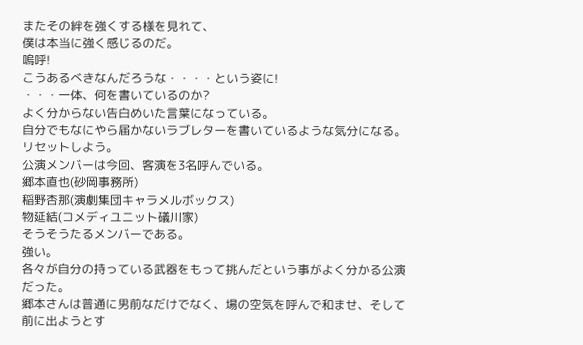またその絆を強くする様を見れて、
僕は本当に強く感じるのだ。
嗚呼!
こうあるべきなんだろうな・・・・という姿に!
・・・一体、何を書いているのか?
よく分からない告白めいた言葉になっている。
自分でもなにやら届かないラブレターを書いているような気分になる。
リセットしよう。
公演メンバーは今回、客演を3名呼んでいる。
郷本直也(砂岡事務所)
稲野杏那(演劇集団キャラメルボックス)
物延結(コメディユニット礒川家)
そうそうたるメンバーである。
強い。
各々が自分の持っている武器をもって挑んだという事がよく分かる公演だった。
郷本さんは普通に男前なだけでなく、場の空気を呼んで和ませ、そして前に出ようとす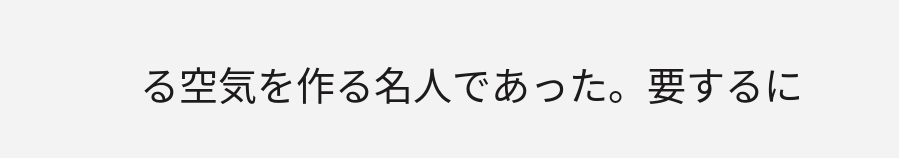る空気を作る名人であった。要するに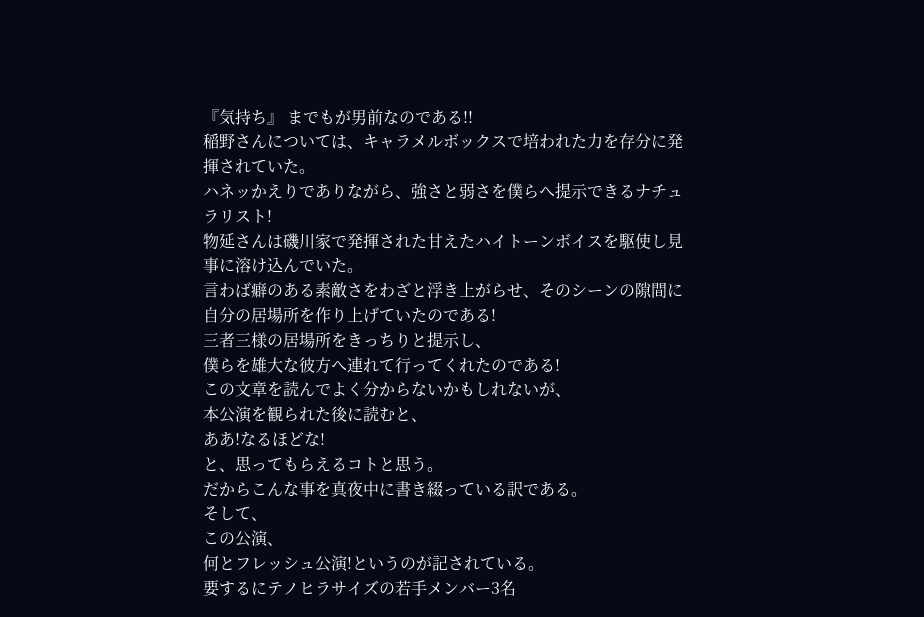『気持ち』 までもが男前なのである!!
稲野さんについては、キャラメルボックスで培われた力を存分に発揮されていた。
ハネッかえりでありながら、強さと弱さを僕らへ提示できるナチュラリスト!
物延さんは磯川家で発揮された甘えたハイトーンボイスを駆使し見事に溶け込んでいた。
言わば癖のある素敵さをわざと浮き上がらせ、そのシーンの隙間に自分の居場所を作り上げていたのである!
三者三様の居場所をきっちりと提示し、
僕らを雄大な彼方へ連れて行ってくれたのである!
この文章を読んでよく分からないかもしれないが、
本公演を観られた後に読むと、
ああ!なるほどな!
と、思ってもらえるコトと思う。
だからこんな事を真夜中に書き綴っている訳である。
そして、
この公演、
何とフレッシュ公演!というのが記されている。
要するにテノヒラサイズの若手メンバー3名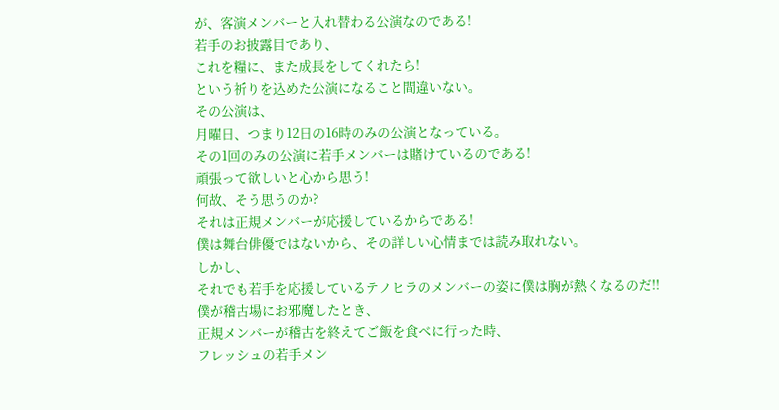が、客演メンバーと入れ替わる公演なのである!
若手のお披露目であり、
これを糧に、また成長をしてくれたら!
という祈りを込めた公演になること間違いない。
その公演は、
月曜日、つまり12日の16時のみの公演となっている。
その1回のみの公演に若手メンバーは賭けているのである!
頑張って欲しいと心から思う!
何故、そう思うのか?
それは正規メンバーが応援しているからである!
僕は舞台俳優ではないから、その詳しい心情までは読み取れない。
しかし、
それでも若手を応援しているテノヒラのメンバーの姿に僕は胸が熱くなるのだ!!
僕が稽古場にお邪魔したとき、
正規メンバーが稽古を終えてご飯を食べに行った時、
フレッシュの若手メン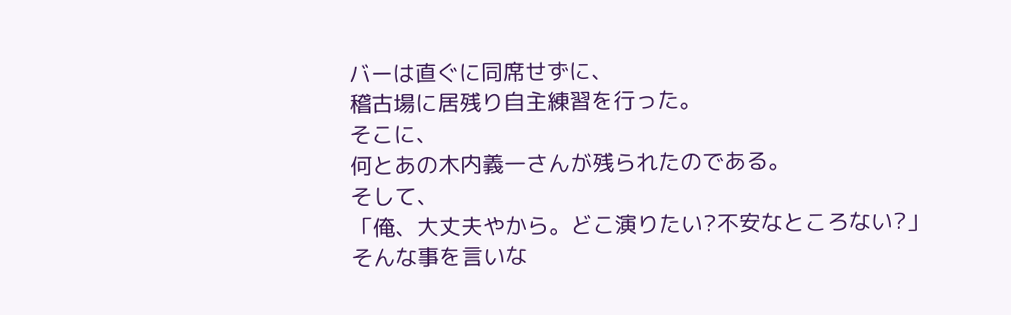バーは直ぐに同席せずに、
稽古場に居残り自主練習を行った。
そこに、
何とあの木内義一さんが残られたのである。
そして、
「俺、大丈夫やから。どこ演りたい?不安なところない?」
そんな事を言いな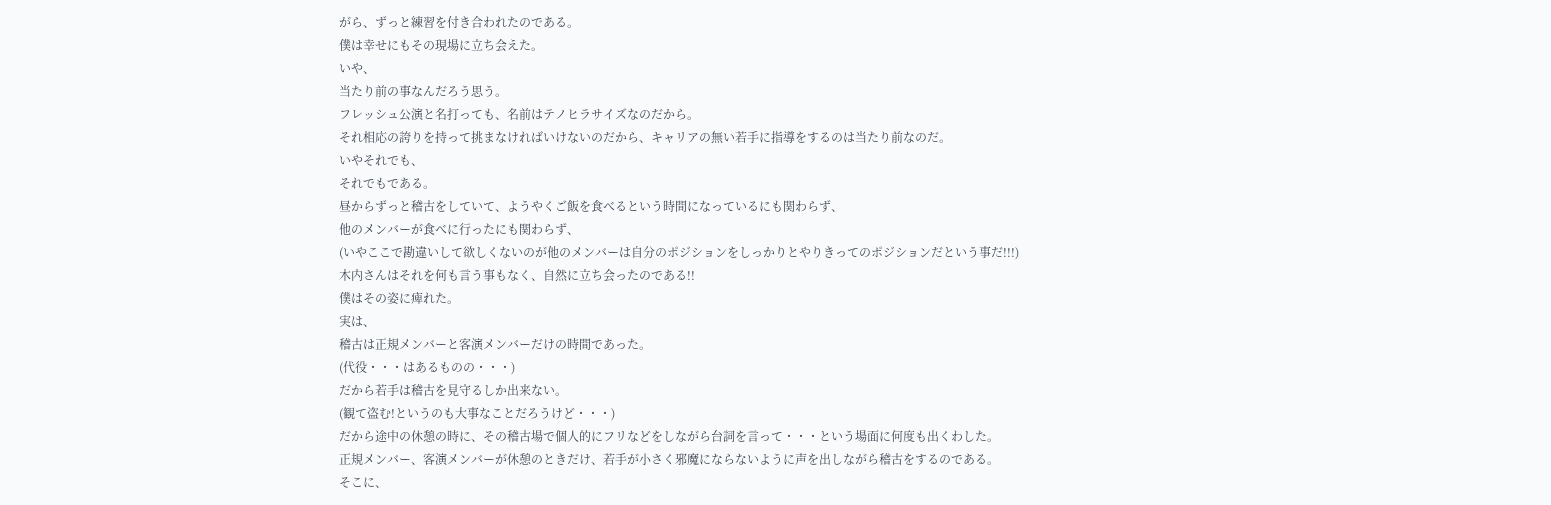がら、ずっと練習を付き合われたのである。
僕は幸せにもその現場に立ち会えた。
いや、
当たり前の事なんだろう思う。
フレッシュ公演と名打っても、名前はテノヒラサイズなのだから。
それ相応の誇りを持って挑まなければいけないのだから、キャリアの無い若手に指導をするのは当たり前なのだ。
いやそれでも、
それでもである。
昼からずっと稽古をしていて、ようやくご飯を食べるという時間になっているにも関わらず、
他のメンバーが食べに行ったにも関わらず、
(いやここで勘違いして欲しくないのが他のメンバーは自分のポジションをしっかりとやりきってのポジションだという事だ!!!)
木内さんはそれを何も言う事もなく、自然に立ち会ったのである!!
僕はその姿に痺れた。
実は、
稽古は正規メンバーと客演メンバーだけの時間であった。
(代役・・・はあるものの・・・)
だから若手は稽古を見守るしか出来ない。
(観て盗む!というのも大事なことだろうけど・・・)
だから途中の休憩の時に、その稽古場で個人的にフリなどをしながら台詞を言って・・・という場面に何度も出くわした。
正規メンバー、客演メンバーが休憩のときだけ、若手が小さく邪魔にならないように声を出しながら稽古をするのである。
そこに、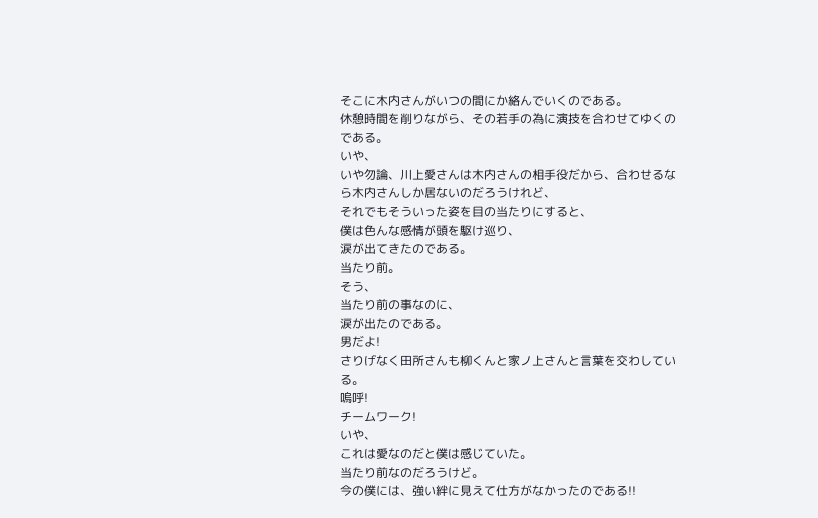そこに木内さんがいつの間にか絡んでいくのである。
休憩時間を削りながら、その若手の為に演技を合わせてゆくのである。
いや、
いや勿論、川上愛さんは木内さんの相手役だから、合わせるなら木内さんしか居ないのだろうけれど、
それでもそういった姿を目の当たりにすると、
僕は色んな感情が頭を駆け巡り、
涙が出てきたのである。
当たり前。
そう、
当たり前の事なのに、
涙が出たのである。
男だよ!
さりげなく田所さんも柳くんと家ノ上さんと言葉を交わしている。
嗚呼!
チームワーク!
いや、
これは愛なのだと僕は感じていた。
当たり前なのだろうけど。
今の僕には、強い絆に見えて仕方がなかったのである!!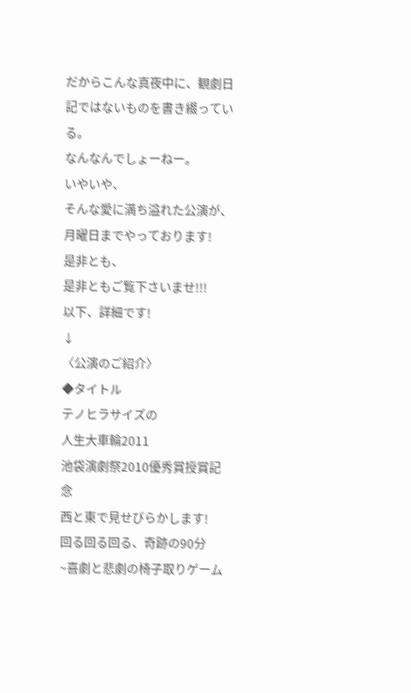だからこんな真夜中に、観劇日記ではないものを書き綴っている。
なんなんでしょーねー。
いやいや、
そんな愛に満ち溢れた公演が、
月曜日までやっております!
是非とも、
是非ともご覧下さいませ!!!
以下、詳細です!
↓
〈公演のご紹介〉
◆タイトル
テノヒラサイズの
人生大車輪2011
池袋演劇祭2010優秀賞授賞記念
西と東で見せびらかします!
回る回る回る、奇跡の90分
~喜劇と悲劇の椅子取りゲーム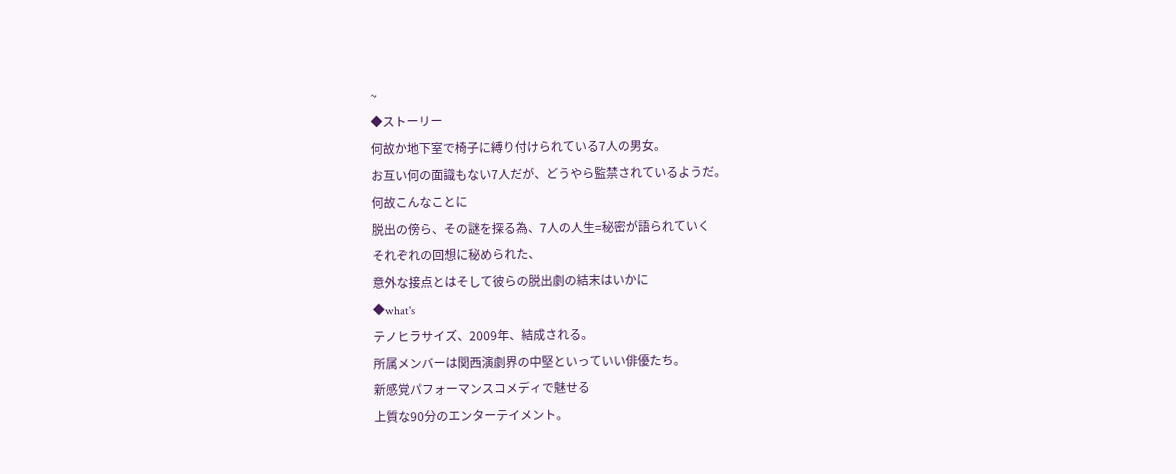~
◆ストーリー
何故か地下室で椅子に縛り付けられている7人の男女。
お互い何の面識もない7人だが、どうやら監禁されているようだ。
何故こんなことに
脱出の傍ら、その謎を探る為、7人の人生=秘密が語られていく
それぞれの回想に秘められた、
意外な接点とはそして彼らの脱出劇の結末はいかに
◆what's
テノヒラサイズ、2009年、結成される。
所属メンバーは関西演劇界の中堅といっていい俳優たち。
新感覚パフォーマンスコメディで魅せる
上質な90分のエンターテイメント。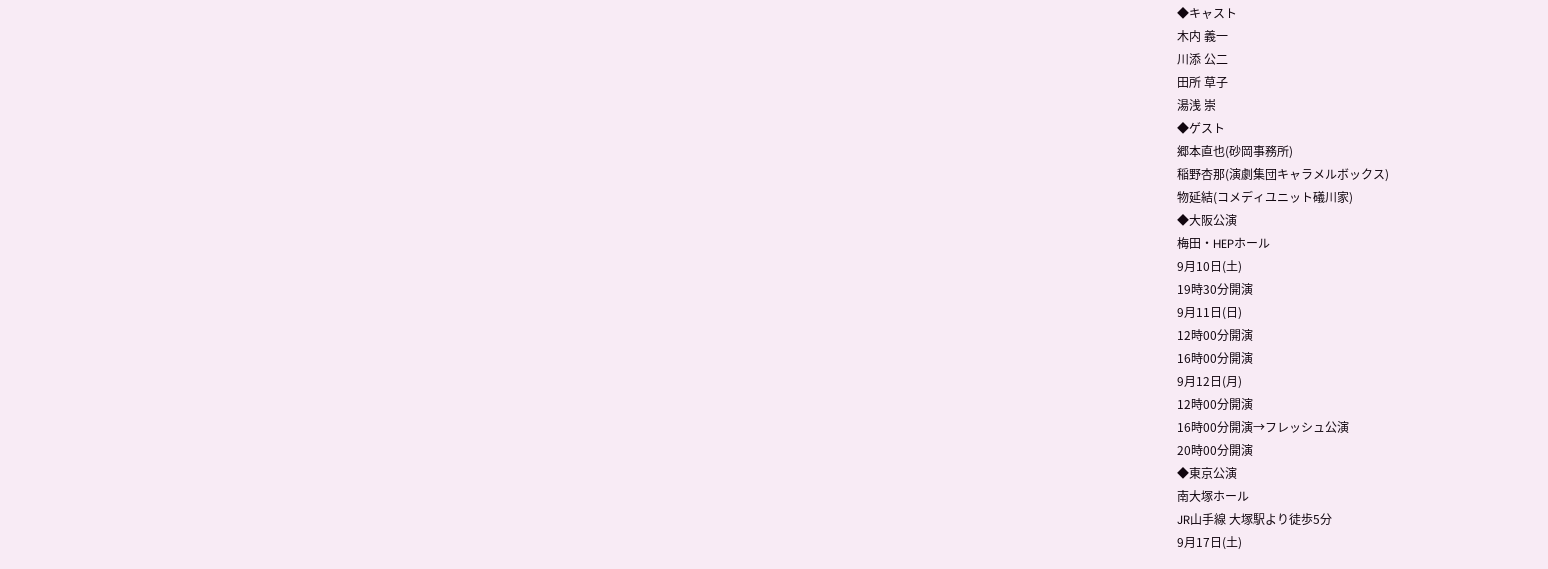◆キャスト
木内 義一
川添 公二
田所 草子
湯浅 崇
◆ゲスト
郷本直也(砂岡事務所)
稲野杏那(演劇集団キャラメルボックス)
物延結(コメディユニット礒川家)
◆大阪公演
梅田・HEPホール
9月10日(土)
19時30分開演
9月11日(日)
12時00分開演
16時00分開演
9月12日(月)
12時00分開演
16時00分開演→フレッシュ公演
20時00分開演
◆東京公演
南大塚ホール
JR山手線 大塚駅より徒歩5分
9月17日(土)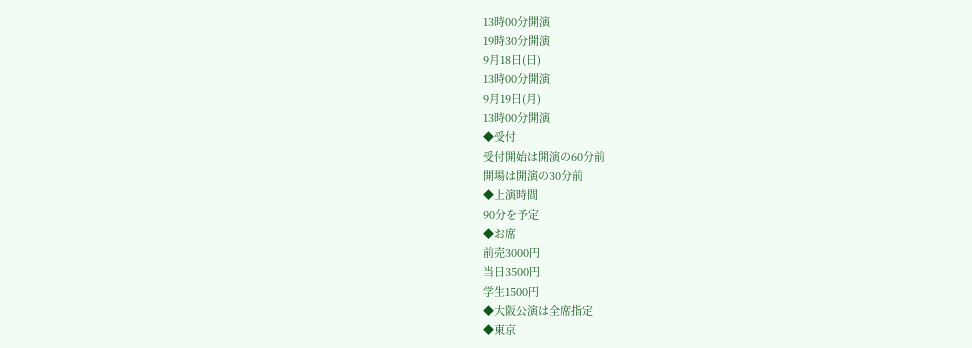13時00分開演
19時30分開演
9月18日(日)
13時00分開演
9月19日(月)
13時00分開演
◆受付
受付開始は開演の60分前
開場は開演の30分前
◆上演時間
90分を予定
◆お席
前売3000円
当日3500円
学生1500円
◆大阪公演は全席指定
◆東京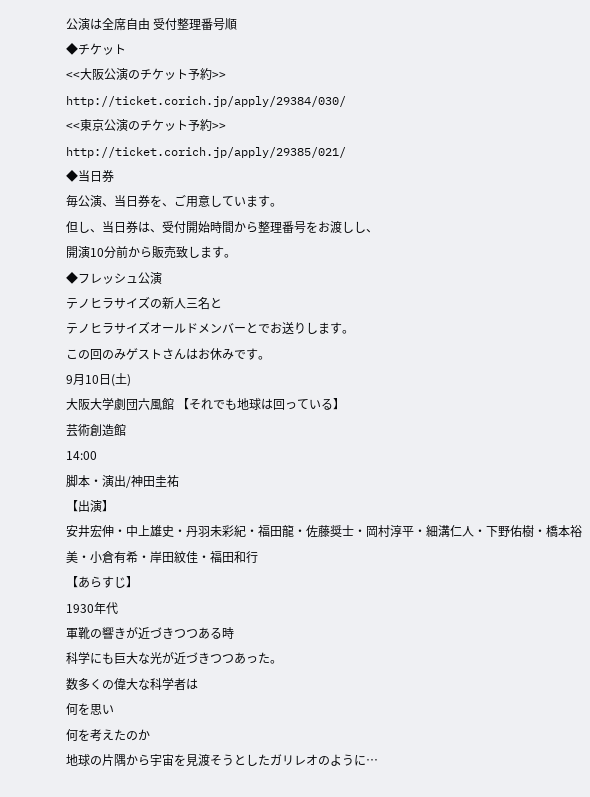公演は全席自由 受付整理番号順
◆チケット
<<大阪公演のチケット予約>>
http://ticket.corich.jp/apply/29384/030/
<<東京公演のチケット予約>>
http://ticket.corich.jp/apply/29385/021/
◆当日券
毎公演、当日券を、ご用意しています。
但し、当日券は、受付開始時間から整理番号をお渡しし、
開演10分前から販売致します。
◆フレッシュ公演
テノヒラサイズの新人三名と
テノヒラサイズオールドメンバーとでお送りします。
この回のみゲストさんはお休みです。
9月10日(土)
大阪大学劇団六風館 【それでも地球は回っている】
芸術創造館
14:00
脚本・演出/神田圭祐
【出演】
安井宏伸・中上雄史・丹羽未彩紀・福田龍・佐藤奨士・岡村淳平・細溝仁人・下野佑樹・橋本裕美・小倉有希・岸田紋佳・福田和行
【あらすじ】
1930年代
軍靴の響きが近づきつつある時
科学にも巨大な光が近づきつつあった。
数多くの偉大な科学者は
何を思い
何を考えたのか
地球の片隅から宇宙を見渡そうとしたガリレオのように…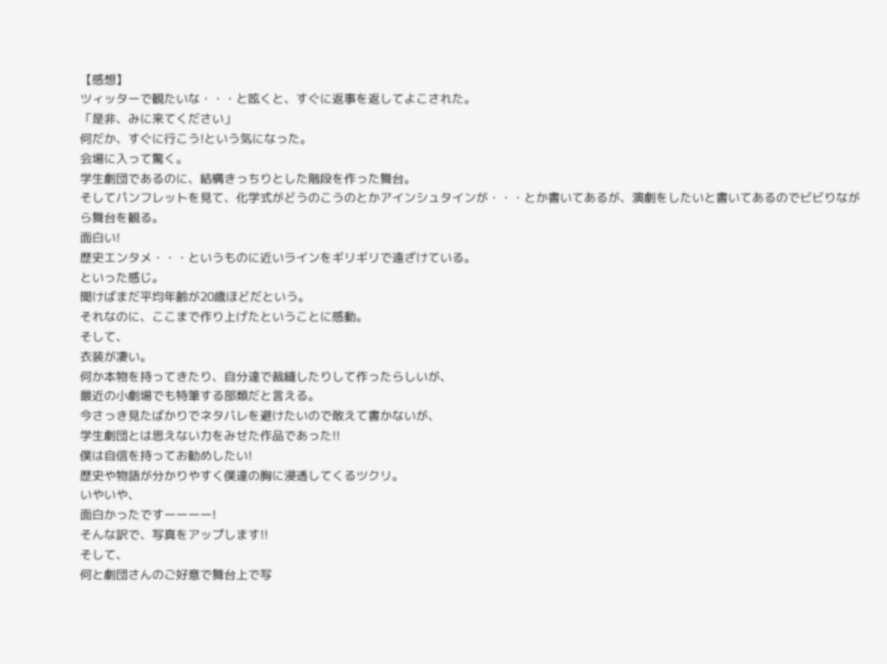【感想】
ツィッターで観たいな・・・と呟くと、すぐに返事を返してよこされた。
「是非、みに来てください」
何だか、すぐに行こう!という気になった。
会場に入って驚く。
学生劇団であるのに、結構きっちりとした階段を作った舞台。
そしてパンフレットを見て、化学式がどうのこうのとかアインシュタインが・・・とか書いてあるが、演劇をしたいと書いてあるのでビビりながら舞台を観る。
面白い!
歴史エンタメ・・・というものに近いラインをギリギリで遠ざけている。
といった感じ。
聞けばまだ平均年齢が20歳ほどだという。
それなのに、ここまで作り上げたということに感動。
そして、
衣装が凄い。
何か本物を持ってきたり、自分達で裁縫したりして作ったらしいが、
最近の小劇場でも特筆する部類だと言える。
今さっき見たばかりでネタバレを避けたいので敢えて書かないが、
学生劇団とは思えない力をみせた作品であった!!
僕は自信を持ってお勧めしたい!
歴史や物語が分かりやすく僕達の胸に浸透してくるツクリ。
いやいや、
面白かったですーーーー!
そんな訳で、写真をアップします!!
そして、
何と劇団さんのご好意で舞台上で写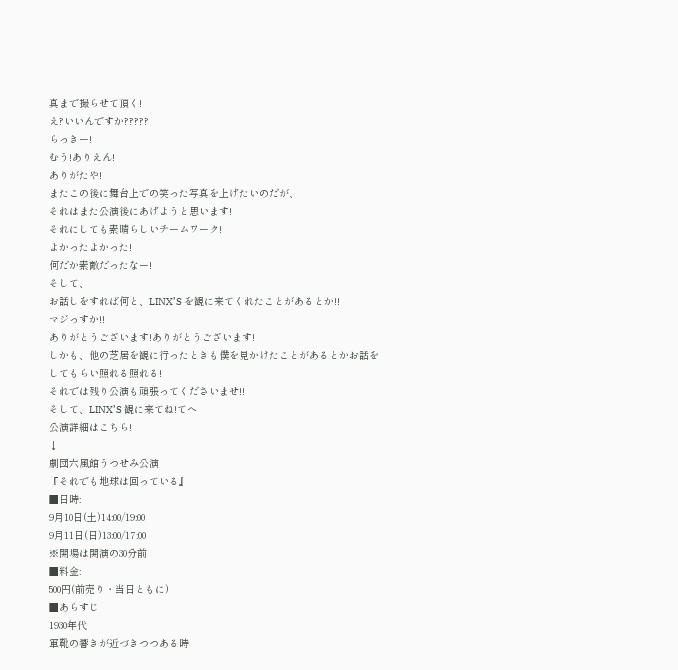真まで撮らせて頂く!
え?いいんですか?????
らっきー!
むう!ありえん!
ありがたや!
またこの後に舞台上での笑った写真を上げたいのだが、
それはまた公演後にあげようと思います!
それにしても素晴らしいチームワーク!
よかったよかった!
何だか素敵だったなー!
そして、
お話しをすれば何と、LINX’S を観に来てくれたことがあるとか!!
マジっすか!!
ありがとうございます!ありがとうございます!
しかも、他の芝居を観に行ったときも僕を見かけたことがあるとかお話をしてもらい照れる照れる!
それでは残り公演も頑張ってくださいませ!!
そして、LINX’S 観に来てね!てへ
公演詳細はこちら!
↓
劇団六風館うつせみ公演
『それでも地球は回っている』
■日時:
9月10日(土)14:00/19:00
9月11日(日)13:00/17:00
※開場は開演の30分前
■料金:
500円(前売り・当日ともに)
■あらすじ
1930年代
軍靴の響きが近づきつつある時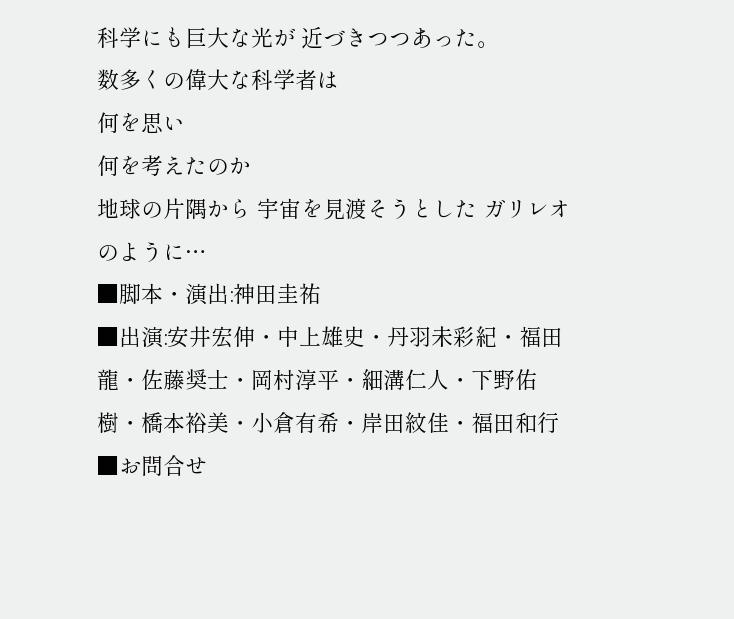科学にも巨大な光が 近づきつつあった。
数多くの偉大な科学者は
何を思い
何を考えたのか
地球の片隅から 宇宙を見渡そうとした ガリレオのように…
■脚本・演出:神田圭祐
■出演:安井宏伸・中上雄史・丹羽未彩紀・福田龍・佐藤奨士・岡村淳平・細溝仁人・下野佑樹・橋本裕美・小倉有希・岸田紋佳・福田和行
■お問合せ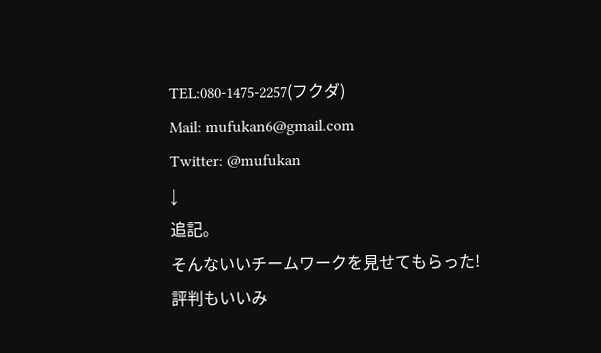TEL:080-1475-2257(フクダ)
Mail: mufukan6@gmail.com
Twitter: @mufukan
↓
追記。
そんないいチームワークを見せてもらった!
評判もいいみ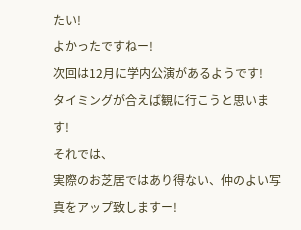たい!
よかったですねー!
次回は12月に学内公演があるようです!
タイミングが合えば観に行こうと思います!
それでは、
実際のお芝居ではあり得ない、仲のよい写真をアップ致しますー!